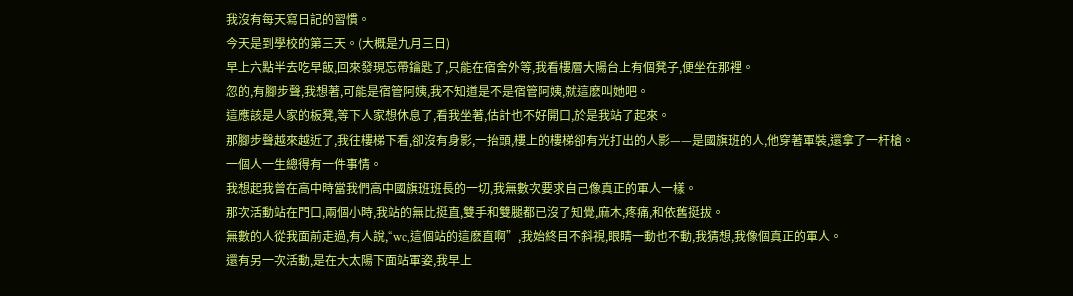我沒有每天寫日記的習慣。
今天是到學校的第三天。(大概是九月三日)
早上六點半去吃早飯,回來發現忘帶鑰匙了,只能在宿舍外等,我看樓層大陽台上有個凳子,便坐在那裡。
忽的,有腳步聲,我想著,可能是宿管阿姨,我不知道是不是宿管阿姨,就這麽叫她吧。
這應該是人家的板凳,等下人家想休息了,看我坐著,估計也不好開口,於是我站了起來。
那腳步聲越來越近了,我往樓梯下看,卻沒有身影,一抬頭,樓上的樓梯卻有光打出的人影——是國旗班的人,他穿著軍裝,還拿了一杆槍。
一個人一生總得有一件事情。
我想起我曾在高中時當我們高中國旗班班長的一切,我無數次要求自己像真正的軍人一樣。
那次活動站在門口,兩個小時,我站的無比挺直,雙手和雙腿都已沒了知覺,麻木,疼痛,和依舊挺拔。
無數的人從我面前走過,有人說,“wc,這個站的這麽直啊”,我始終目不斜視,眼睛一動也不動,我猜想,我像個真正的軍人。
還有另一次活動,是在大太陽下面站軍姿,我早上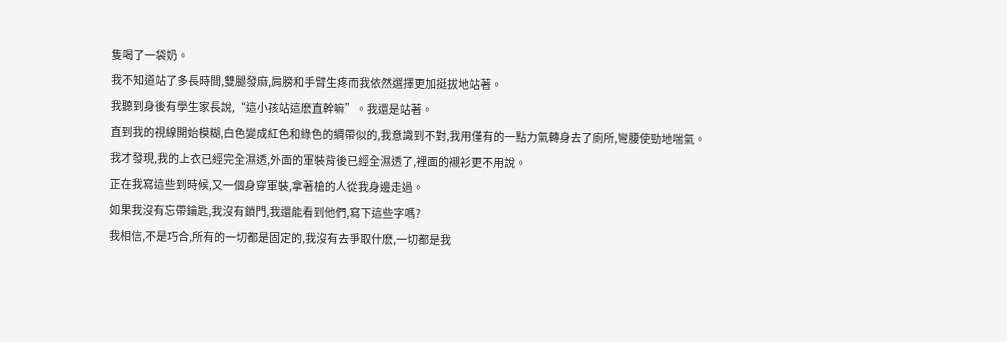隻喝了一袋奶。
我不知道站了多長時間,雙腿發麻,肩膀和手臂生疼而我依然選擇更加挺拔地站著。
我聽到身後有學生家長說,“這小孩站這麽直幹嘛”。我還是站著。
直到我的視線開始模糊,白色變成紅色和綠色的綢帶似的,我意識到不對,我用僅有的一點力氣轉身去了廁所,彎腰使勁地喘氣。
我才發現,我的上衣已經完全濕透,外面的軍裝背後已經全濕透了,裡面的襯衫更不用說。
正在我寫這些到時候,又一個身穿軍裝,拿著槍的人從我身邊走過。
如果我沒有忘帶鑰匙,我沒有鎖門,我還能看到他們,寫下這些字嗎?
我相信,不是巧合,所有的一切都是固定的,我沒有去爭取什麽,一切都是我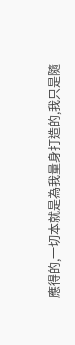應得的,一切本就是為我量身打造的,我只是隨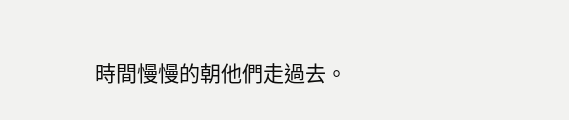時間慢慢的朝他們走過去。